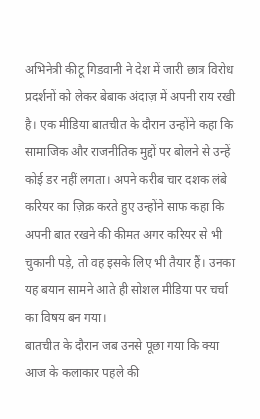अभिनेत्री कीटू गिडवानी ने देश में जारी छात्र विरोध प्रदर्शनों को लेकर बेबाक अंदाज़ में अपनी राय रखी है। एक मीडिया बातचीत के दौरान उन्होंने कहा कि सामाजिक और राजनीतिक मुद्दों पर बोलने से उन्हें कोई डर नहीं लगता। अपने करीब चार दशक लंबे करियर का ज़िक्र करते हुए उन्होंने साफ कहा कि अपनी बात रखने की कीमत अगर करियर से भी चुकानी पड़े, तो वह इसके लिए भी तैयार हैं। उनका यह बयान सामने आते ही सोशल मीडिया पर चर्चा का विषय बन गया।
बातचीत के दौरान जब उनसे पूछा गया कि क्या आज के कलाकार पहले की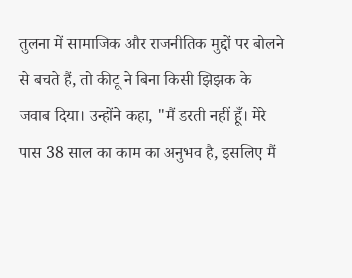तुलना में सामाजिक और राजनीतिक मुद्दों पर बोलने से बचते हैं, तो कीटू ने बिना किसी झिझक के जवाब दिया। उन्होंने कहा, "मैं डरती नहीं हूँ। मेरे पास 38 साल का काम का अनुभव है, इसलिए मैं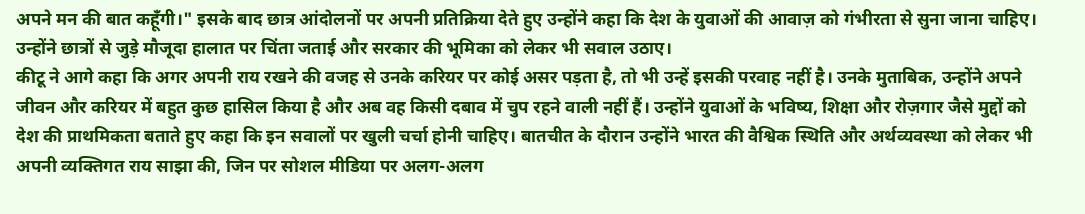अपने मन की बात कहूँगी।" इसके बाद छात्र आंदोलनों पर अपनी प्रतिक्रिया देते हुए उन्होंने कहा कि देश के युवाओं की आवाज़ को गंभीरता से सुना जाना चाहिए। उन्होंने छात्रों से जुड़े मौजूदा हालात पर चिंता जताई और सरकार की भूमिका को लेकर भी सवाल उठाए।
कीटू ने आगे कहा कि अगर अपनी राय रखने की वजह से उनके करियर पर कोई असर पड़ता है, तो भी उन्हें इसकी परवाह नहीं है। उनके मुताबिक, उन्होंने अपने जीवन और करियर में बहुत कुछ हासिल किया है और अब वह किसी दबाव में चुप रहने वाली नहीं हैं। उन्होंने युवाओं के भविष्य, शिक्षा और रोज़गार जैसे मुद्दों को देश की प्राथमिकता बताते हुए कहा कि इन सवालों पर खुली चर्चा होनी चाहिए। बातचीत के दौरान उन्होंने भारत की वैश्विक स्थिति और अर्थव्यवस्था को लेकर भी अपनी व्यक्तिगत राय साझा की, जिन पर सोशल मीडिया पर अलग-अलग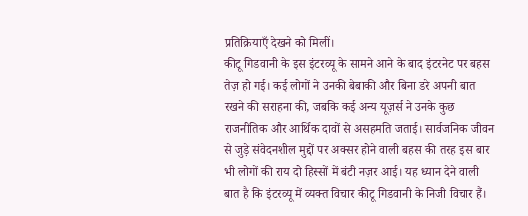प्रतिक्रियाएँ देखने को मिलीं।
कीटू गिडवानी के इस इंटरव्यू के सामने आने के बाद इंटरनेट पर बहस तेज़ हो गई। कई लोगों ने उनकी बेबाकी और बिना डरे अपनी बात रखने की सराहना की, जबकि कई अन्य यूज़र्स ने उनके कुछ राजनीतिक और आर्थिक दावों से असहमति जताई। सार्वजनिक जीवन से जुड़े संवेदनशील मुद्दों पर अक्सर होने वाली बहस की तरह इस बार भी लोगों की राय दो हिस्सों में बंटी नज़र आई। यह ध्यान देने वाली बात है कि इंटरव्यू में व्यक्त विचार कीटू गिडवानी के निजी विचार हैं।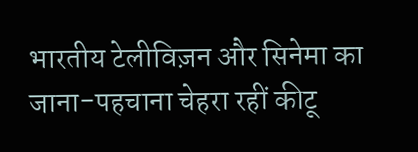भारतीय टेलीविज़न और सिनेमा का जाना-पहचाना चेहरा रहीं कीटू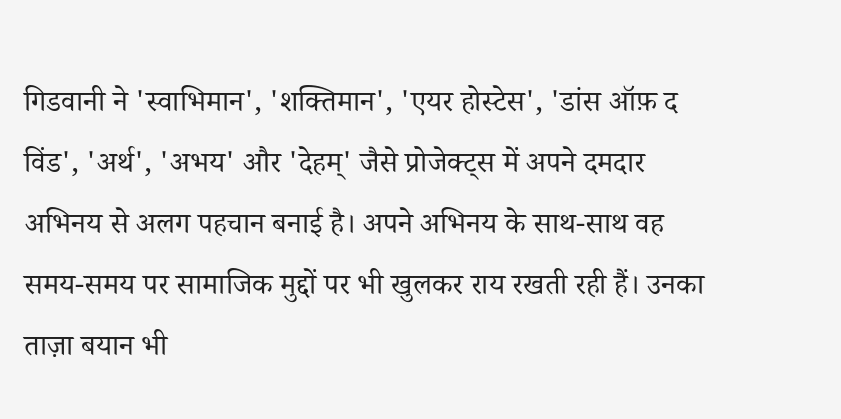गिडवानी ने 'स्वाभिमान', 'शक्तिमान', 'एयर होस्टेस', 'डांस ऑफ़ द विंड', 'अर्थ', 'अभय' और 'देहम्' जैसे प्रोजेक्ट्स में अपने दमदार अभिनय से अलग पहचान बनाई है। अपने अभिनय के साथ-साथ वह समय-समय पर सामाजिक मुद्दों पर भी खुलकर राय रखती रही हैं। उनका ताज़ा बयान भी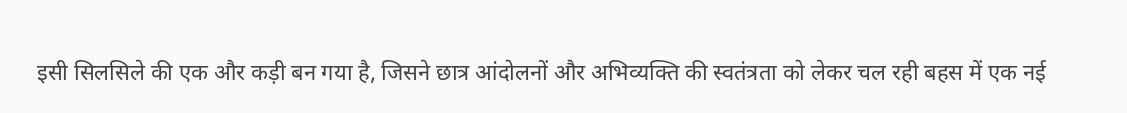इसी सिलसिले की एक और कड़ी बन गया है, जिसने छात्र आंदोलनों और अभिव्यक्ति की स्वतंत्रता को लेकर चल रही बहस में एक नई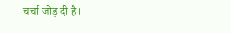चर्चा जोड़ दी है।